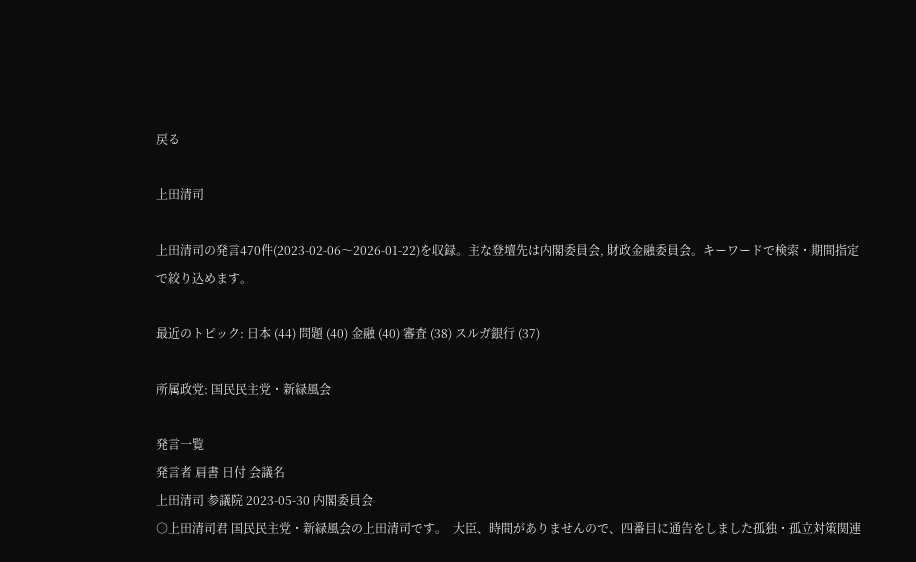戻る

上田清司

上田清司の発言470件(2023-02-06〜2026-01-22)を収録。主な登壇先は内閣委員会, 財政金融委員会。キーワードで検索・期間指定で絞り込めます。

最近のトピック: 日本 (44) 問題 (40) 金融 (40) 審査 (38) スルガ銀行 (37)

所属政党: 国民民主党・新緑風会

発言一覧
発言者 肩書 日付 会議名
上田清司 参議院 2023-05-30 内閣委員会
○上田清司君 国民民主党・新緑風会の上田清司です。  大臣、時間がありませんので、四番目に通告をしました孤独・孤立対策関連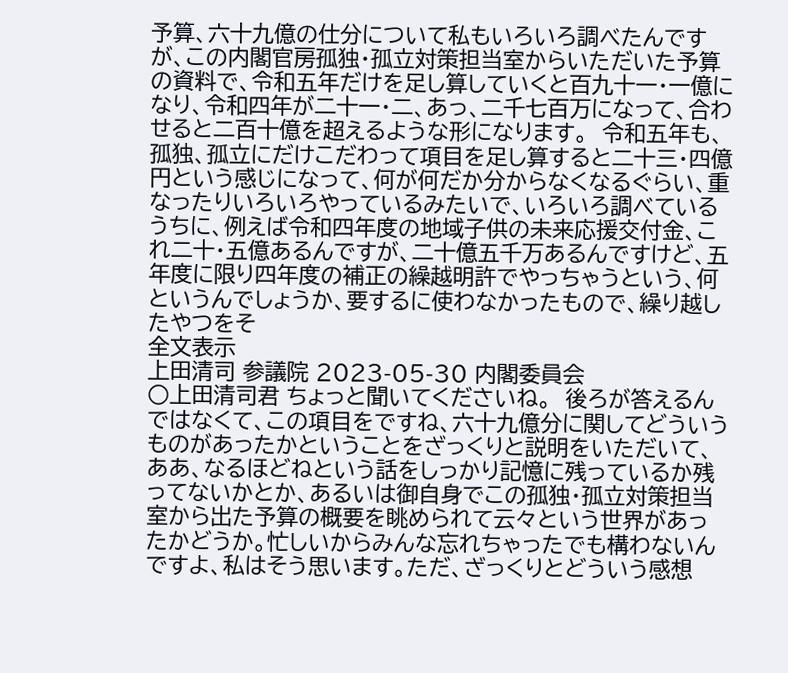予算、六十九億の仕分について私もいろいろ調べたんですが、この内閣官房孤独・孤立対策担当室からいただいた予算の資料で、令和五年だけを足し算していくと百九十一・一億になり、令和四年が二十一・二、あっ、二千七百万になって、合わせると二百十億を超えるような形になります。  令和五年も、孤独、孤立にだけこだわって項目を足し算すると二十三・四億円という感じになって、何が何だか分からなくなるぐらい、重なったりいろいろやっているみたいで、いろいろ調べているうちに、例えば令和四年度の地域子供の未来応援交付金、これ二十・五億あるんですが、二十億五千万あるんですけど、五年度に限り四年度の補正の繰越明許でやっちゃうという、何というんでしょうか、要するに使わなかったもので、繰り越したやつをそ
全文表示
上田清司 参議院 2023-05-30 内閣委員会
○上田清司君 ちょっと聞いてくださいね。  後ろが答えるんではなくて、この項目をですね、六十九億分に関してどういうものがあったかということをざっくりと説明をいただいて、ああ、なるほどねという話をしっかり記憶に残っているか残ってないかとか、あるいは御自身でこの孤独・孤立対策担当室から出た予算の概要を眺められて云々という世界があったかどうか。忙しいからみんな忘れちゃったでも構わないんですよ、私はそう思います。ただ、ざっくりとどういう感想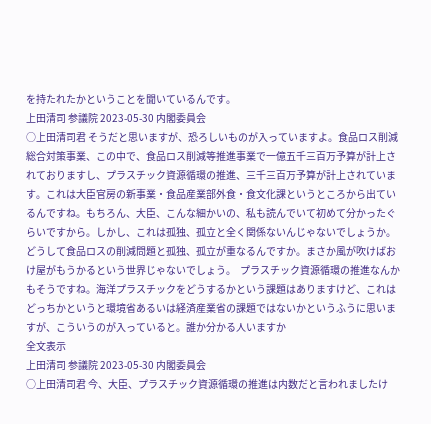を持たれたかということを聞いているんです。
上田清司 参議院 2023-05-30 内閣委員会
○上田清司君 そうだと思いますが、恐ろしいものが入っていますよ。食品ロス削減総合対策事業、この中で、食品ロス削減等推進事業で一億五千三百万予算が計上されておりますし、プラスチック資源循環の推進、三千三百万予算が計上されています。これは大臣官房の新事業・食品産業部外食・食文化課というところから出ているんですね。もちろん、大臣、こんな細かいの、私も読んでいて初めて分かったぐらいですから。しかし、これは孤独、孤立と全く関係ないんじゃないでしょうか。どうして食品ロスの削減問題と孤独、孤立が重なるんですか。まさか風が吹けばおけ屋がもうかるという世界じゃないでしょう。  プラスチック資源循環の推進なんかもそうですね。海洋プラスチックをどうするかという課題はありますけど、これはどっちかというと環境省あるいは経済産業省の課題ではないかというふうに思いますが、こういうのが入っていると。誰か分かる人いますか
全文表示
上田清司 参議院 2023-05-30 内閣委員会
○上田清司君 今、大臣、プラスチック資源循環の推進は内数だと言われましたけ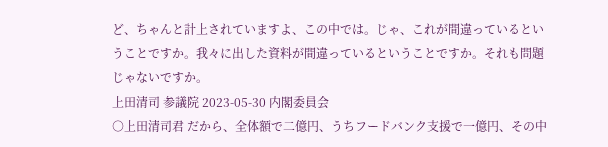ど、ちゃんと計上されていますよ、この中では。じゃ、これが間違っているということですか。我々に出した資料が間違っているということですか。それも問題じゃないですか。
上田清司 参議院 2023-05-30 内閣委員会
○上田清司君 だから、全体額で二億円、うちフードバンク支援で一億円、その中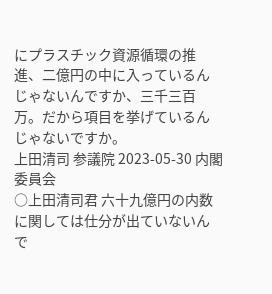にプラスチック資源循環の推進、二億円の中に入っているんじゃないんですか、三千三百万。だから項目を挙げているんじゃないですか。
上田清司 参議院 2023-05-30 内閣委員会
○上田清司君 六十九億円の内数に関しては仕分が出ていないんで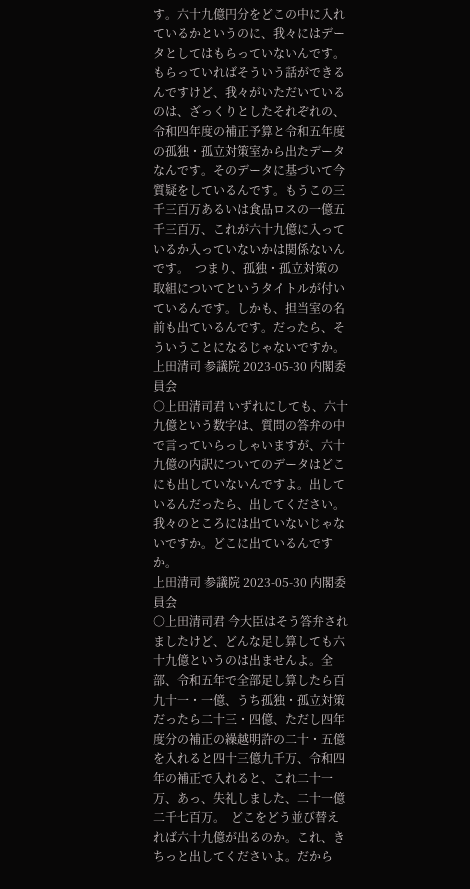す。六十九億円分をどこの中に入れているかというのに、我々にはデータとしてはもらっていないんです。もらっていればそういう話ができるんですけど、我々がいただいているのは、ざっくりとしたそれぞれの、令和四年度の補正予算と令和五年度の孤独・孤立対策室から出たデータなんです。そのデータに基づいて今質疑をしているんです。もうこの三千三百万あるいは食品ロスの一億五千三百万、これが六十九億に入っているか入っていないかは関係ないんです。  つまり、孤独・孤立対策の取組についてというタイトルが付いているんです。しかも、担当室の名前も出ているんです。だったら、そういうことになるじゃないですか。
上田清司 参議院 2023-05-30 内閣委員会
○上田清司君 いずれにしても、六十九億という数字は、質問の答弁の中で言っていらっしゃいますが、六十九億の内訳についてのデータはどこにも出していないんですよ。出しているんだったら、出してください。我々のところには出ていないじゃないですか。どこに出ているんですか。
上田清司 参議院 2023-05-30 内閣委員会
○上田清司君 今大臣はそう答弁されましたけど、どんな足し算しても六十九億というのは出ませんよ。全部、令和五年で全部足し算したら百九十一・一億、うち孤独・孤立対策だったら二十三・四億、ただし四年度分の補正の繰越明許の二十・五億を入れると四十三億九千万、令和四年の補正で入れると、これ二十一万、あっ、失礼しました、二十一億二千七百万。  どこをどう並び替えれば六十九億が出るのか。これ、きちっと出してくださいよ。だから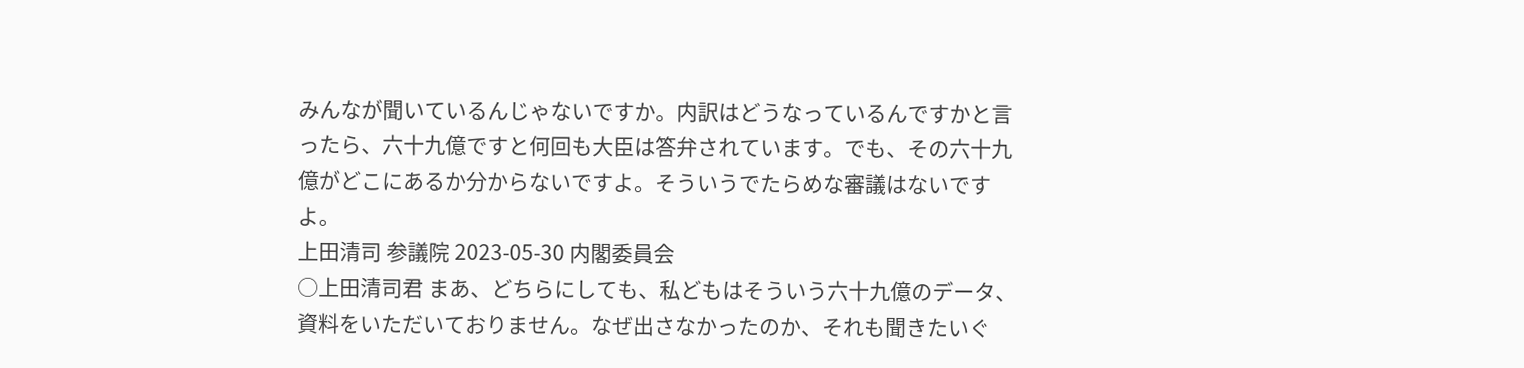みんなが聞いているんじゃないですか。内訳はどうなっているんですかと言ったら、六十九億ですと何回も大臣は答弁されています。でも、その六十九億がどこにあるか分からないですよ。そういうでたらめな審議はないですよ。
上田清司 参議院 2023-05-30 内閣委員会
○上田清司君 まあ、どちらにしても、私どもはそういう六十九億のデータ、資料をいただいておりません。なぜ出さなかったのか、それも聞きたいぐ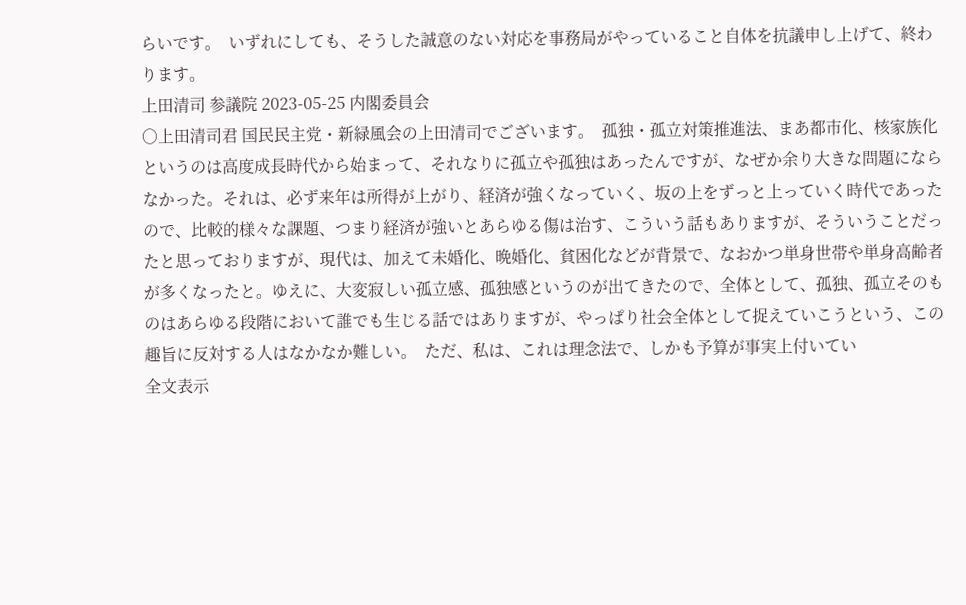らいです。  いずれにしても、そうした誠意のない対応を事務局がやっていること自体を抗議申し上げて、終わります。
上田清司 参議院 2023-05-25 内閣委員会
○上田清司君 国民民主党・新緑風会の上田清司でございます。  孤独・孤立対策推進法、まあ都市化、核家族化というのは高度成長時代から始まって、それなりに孤立や孤独はあったんですが、なぜか余り大きな問題にならなかった。それは、必ず来年は所得が上がり、経済が強くなっていく、坂の上をずっと上っていく時代であったので、比較的様々な課題、つまり経済が強いとあらゆる傷は治す、こういう話もありますが、そういうことだったと思っておりますが、現代は、加えて未婚化、晩婚化、貧困化などが背景で、なおかつ単身世帯や単身高齢者が多くなったと。ゆえに、大変寂しい孤立感、孤独感というのが出てきたので、全体として、孤独、孤立そのものはあらゆる段階において誰でも生じる話ではありますが、やっぱり社会全体として捉えていこうという、この趣旨に反対する人はなかなか難しい。  ただ、私は、これは理念法で、しかも予算が事実上付いてい
全文表示